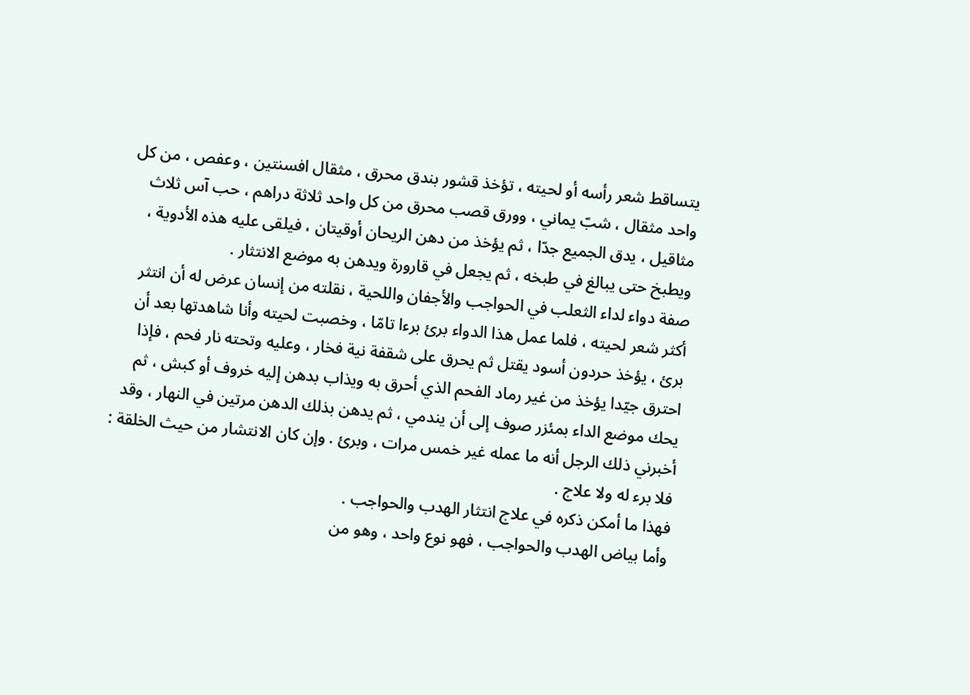يتساقط شعر رأسه أو لحيته ، تؤخذ قشور بندق محرق ، مثقال افسنتين ، وعفص ، من كل واحد مثقال ، شبّ يماني ، وورق قصب محرق من كل واحد ثلاثة دراهم ، حب آس ثلاث مثاقيل ، يدق الجميع جدّا ، ثم يؤخذ من دهن الريحان أوقيتان ، فيلقى عليه هذه الأدوية ، ويطبخ حتى يبالغ في طبخه ، ثم يجعل في قارورة ويدهن به موضع الانتثار .
صفة دواء لداء الثعلب في الحواجب والأجفان واللحية ، نقلته من إنسان عرض له أن انتثر أكثر شعر لحيته ، فلما عمل هذا الدواء برئ برءا تامّا ، وخصبت لحيته وأنا شاهدتها بعد أن برئ ، يؤخذ حردون أسود يقتل ثم يحرق على شقفة نية فخار ، وعليه وتحته نار فحم ، فإذا احترق جيّدا يؤخذ من غير رماد الفحم الذي أحرق به ويذاب بدهن إليه خروف أو كبش ، ثم يحك موضع الداء بمئزر صوف إلى أن يندمي ، ثم يدهن بذلك الدهن مرتين في النهار ، وقد أخبرني ذلك الرجل أنه ما عمله غير خمس مرات ، وبرئ . وإن كان الانتشار من حيث الخلقة : فلا برء له ولا علاج .
فهذا ما أمكن ذكره في علاج انتثار الهدب والحواجب .
وأما بياض الهدب والحواجب ، فهو نوع واحد ، وهو من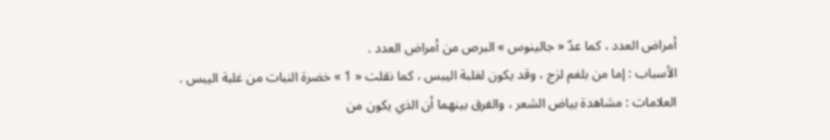أمراض العدد ، كما عدّ « جالينوس » البرص من أمراض العدد .
الأسباب : إما من بلغم لزج ، وقد يكون لغلبة اليبس ، كما نقلت « 1 » خضرة النبات من غلبة اليبس .
العلامات : مشاهدة بياض الشعر ، والفرق بينهما أن الذي يكون من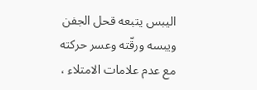اليبس يتبعه قحل الجفن ويبسه ورقّته وعسر حركته مع عدم علامات الامتلاء ،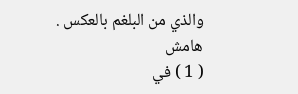والذي من البلغم بالعكس .
هامش
( 1 ) في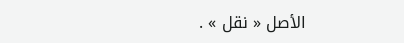الأصل « نقل » .